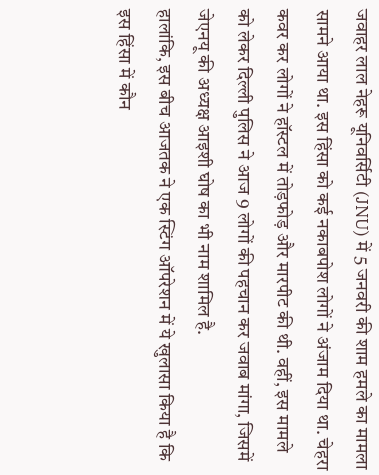जवाहर लाल नेहरू यूनिवर्सिटी (JNU) में 5 जनवरी की शाम हमले का मामला सामने आया था. इस हिंसा को कई नकाबपोश लोगों ने अंजाम दिया था. चेहरा कवर कर लोगों ने हॉस्टल में तोड़फोड़ और मारपीट की थी. वहीं, इस मामले को लेकर दिल्ली पुलिस ने आज 9 लोगों की पहचान कर जवाब मांगा, जिसमें जेएनयू की अध्यक्ष आइशी घोष का भी नाम शामिल है.
हालांकि, इस बीच आजतक ने एक स्टिंग ऑपरेशन में ये खुलासा किया है कि इस हिंसा में कौन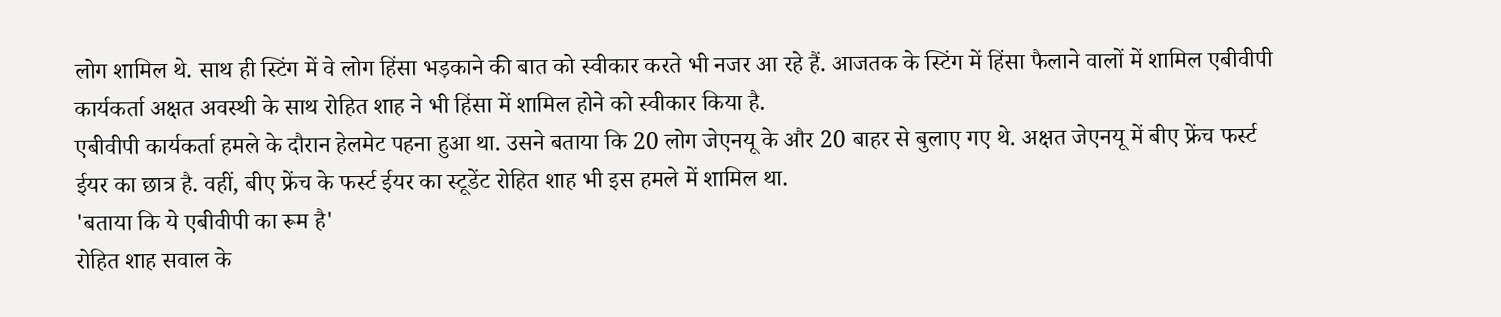लोग शामिल थे. साथ ही स्टिंग में वे लोग हिंसा भड़काने की बात को स्वीकार करते भी नजर आ रहे हैं. आजतक के स्टिंग में हिंसा फैलाने वालों में शामिल एबीवीपी कार्यकर्ता अक्षत अवस्थी के साथ रोहित शाह ने भी हिंसा में शामिल होने को स्वीकार किया है.
एबीवीपी कार्यकर्ता हमले के दौरान हेलमेट पहना हुआ था. उसने बताया कि 20 लोग जेएनयू के और 20 बाहर से बुलाए गए थे. अक्षत जेएनयू में बीए फ्रेंच फर्स्ट ईयर का छात्र है. वहीं, बीए फ्रेंच के फर्स्ट ईयर का स्टूडेंट रोहित शाह भी इस हमले में शामिल था.
'बताया कि ये एबीवीपी का रूम है'
रोहित शाह सवाल के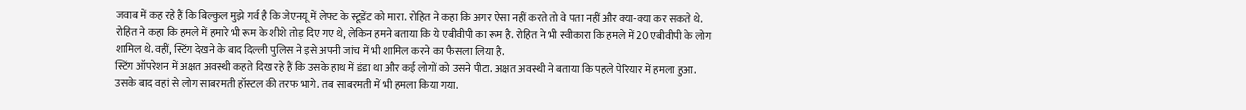जवाब में कह रहे हैं कि बिल्कुल मुझे गर्व है कि जेएनयू में लेफ्ट के स्टूडेंट को मारा. रोहित ने कहा कि अगर ऐसा नहीं करते तो वे पता नहीं और क्या-क्या कर सकते थे. रोहित ने कहा कि हमले में हमारे भी रूम के शीशे तोड़ दिए गए थे, लेकिन हमने बताया कि ये एबीवीपी का रूम है. रोहित ने भी स्वीकारा कि हमले में 20 एबीवीपी के लोग शामिल थे. वहीं, स्टिंग देखने के बाद दिल्ली पुलिस ने इसे अपनी जांच में भी शामिल करने का फैसला लिया है.
स्टिंग ऑपरेशन में अक्षत अवस्थी कहते दिख रहे हैं कि उसके हाथ में डंडा था और कई लोगों को उसने पीटा. अक्षत अवस्थी ने बताया कि पहले पेरियार में हमला हुआ. उसके बाद वहां से लोग साबरमती हॉस्टल की तरफ भागे. तब साबरमती में भी हमला किया गया.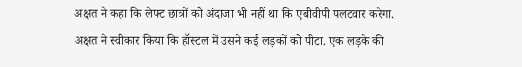अक्षत ने कहा कि लेफ्ट छात्रों को अंदाजा भी नहीं था कि एबीवीपी पलटवार करेगा.
अक्षत ने स्वीकार किया कि हॉस्टल में उसने कई लड़कों को पीटा. एक लड़के की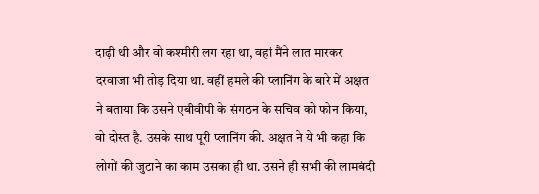दाढ़ी थी और वो कश्मीरी लग रहा था, वहां मैंने लात मारकर दरवाजा भी तोड़ दिया था. वहीं हमले की प्लानिंग के बारे में अक्षत ने बताया कि उसने एबीवीपी के संगठन के सचिव को फोन किया, वो दोस्त है. उसके साथ पूरी प्लानिंग की. अक्षत ने ये भी कहा कि लोगों की जुटाने का काम उसका ही था. उसने ही सभी की लामबंदी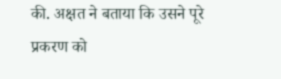की. अक्षत ने बताया कि उसने पूरे प्रकरण को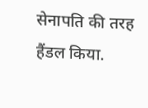सेनापति की तरह हैंडल किया.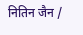नितिन जैन /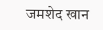जमशेद खान